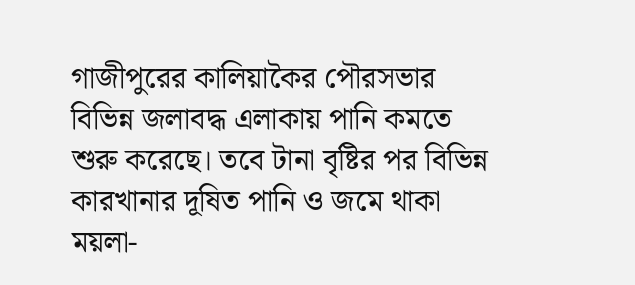গাজীপুরের কালিয়াকৈর পৌরসভার বিভিন্ন জলাবদ্ধ এলাকায় পানি কমতে শুরু করেছে। তবে টানা বৃষ্টির পর বিভিন্ন কারখানার দূষিত পানি ও জমে থাকা ময়লা-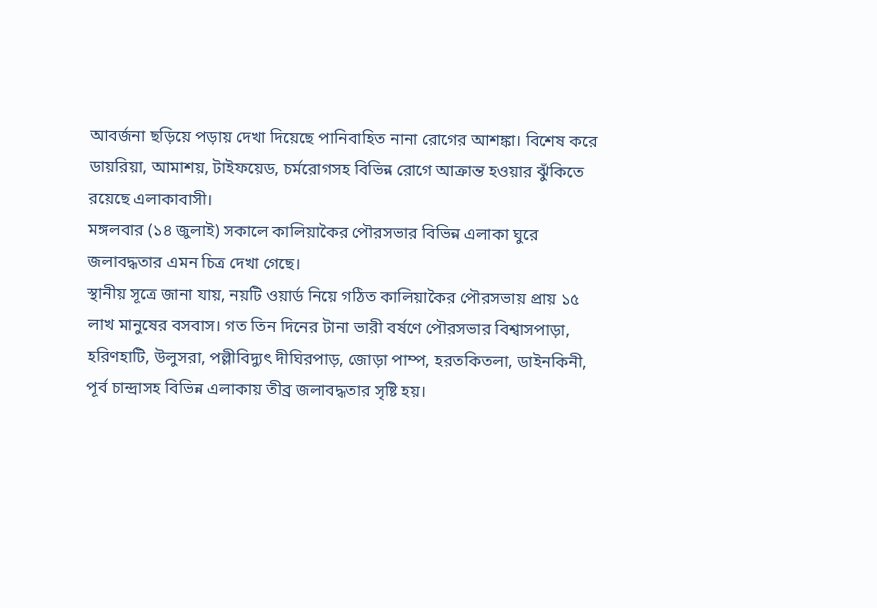আবর্জনা ছড়িয়ে পড়ায় দেখা দিয়েছে পানিবাহিত নানা রোগের আশঙ্কা। বিশেষ করে ডায়রিয়া, আমাশয়, টাইফয়েড, চর্মরোগসহ বিভিন্ন রোগে আক্রান্ত হওয়ার ঝুঁকিতে রয়েছে এলাকাবাসী।
মঙ্গলবার (১৪ জুলাই) সকালে কালিয়াকৈর পৌরসভার বিভিন্ন এলাকা ঘুরে জলাবদ্ধতার এমন চিত্র দেখা গেছে।
স্থানীয় সূত্রে জানা যায়, নয়টি ওয়ার্ড নিয়ে গঠিত কালিয়াকৈর পৌরসভায় প্রায় ১৫ লাখ মানুষের বসবাস। গত তিন দিনের টানা ভারী বর্ষণে পৌরসভার বিশ্বাসপাড়া, হরিণহাটি, উলুসরা, পল্লীবিদ্যুৎ দীঘিরপাড়, জোড়া পাম্প, হরতকিতলা, ডাইনকিনী, পূর্ব চান্দ্রাসহ বিভিন্ন এলাকায় তীব্র জলাবদ্ধতার সৃষ্টি হয়।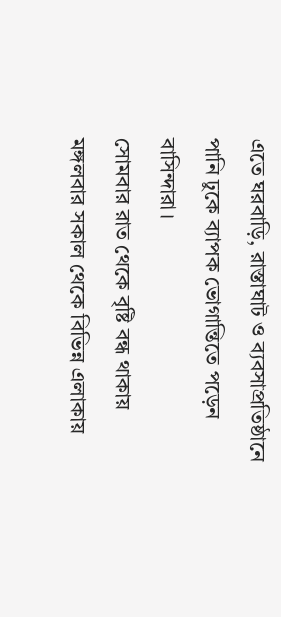এতে ঘরবাড়ি, রাস্তাঘাট ও ব্যবসাপ্রতিষ্ঠানে পানি ঢুকে ব্যাপক ভোগান্তিতে পড়েন বাসিন্দারা।
সোমবার রাত থেকে বৃষ্টি বন্ধ থাকায় মঙ্গলবার সকাল থেকে বিভিন্ন এলাকায়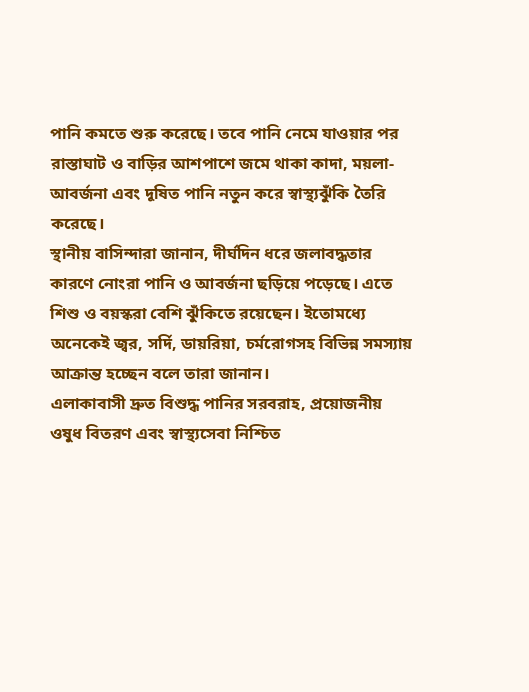পানি কমতে শুরু করেছে। তবে পানি নেমে যাওয়ার পর রাস্তাঘাট ও বাড়ির আশপাশে জমে থাকা কাদা, ময়লা-আবর্জনা এবং দূষিত পানি নতুন করে স্বাস্থ্যঝুঁকি তৈরি করেছে।
স্থানীয় বাসিন্দারা জানান, দীর্ঘদিন ধরে জলাবদ্ধতার কারণে নোংরা পানি ও আবর্জনা ছড়িয়ে পড়েছে। এতে শিশু ও বয়স্করা বেশি ঝুঁকিতে রয়েছেন। ইতোমধ্যে অনেকেই জ্বর, সর্দি, ডায়রিয়া, চর্মরোগসহ বিভিন্ন সমস্যায় আক্রান্ত হচ্ছেন বলে তারা জানান।
এলাকাবাসী দ্রুত বিশুদ্ধ পানির সরবরাহ, প্রয়োজনীয় ওষুধ বিতরণ এবং স্বাস্থ্যসেবা নিশ্চিত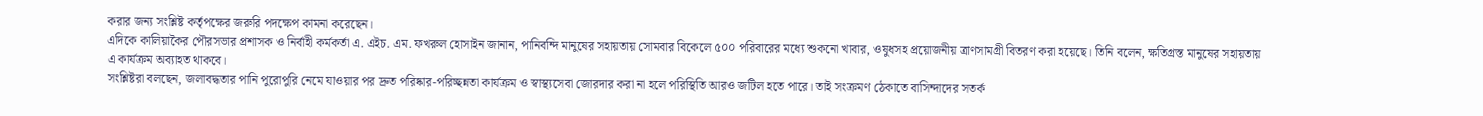করার জন্য সংশ্লিষ্ট কর্তৃপক্ষের জরুরি পদক্ষেপ কামনা করেছেন।
এদিকে কালিয়াকৈর পৌরসভার প্রশাসক ও নির্বাহী কর্মকর্তা এ. এইচ. এম. ফখরুল হোসাইন জানান, পানিবন্দি মানুষের সহায়তায় সোমবার বিকেলে ৫০০ পরিবারের মধ্যে শুকনো খাবার, ওষুধসহ প্রয়োজনীয় ত্রাণসামগ্রী বিতরণ করা হয়েছে। তিনি বলেন, ক্ষতিগ্রস্ত মানুষের সহায়তায় এ কার্যক্রম অব্যাহত থাকবে।
সংশ্লিষ্টরা বলছেন, জলাবদ্ধতার পানি পুরোপুরি নেমে যাওয়ার পর দ্রুত পরিষ্কার-পরিচ্ছন্নতা কার্যক্রম ও স্বাস্থ্যসেবা জোরদার করা না হলে পরিস্থিতি আরও জটিল হতে পারে। তাই সংক্রমণ ঠেকাতে বাসিন্দাদের সতর্ক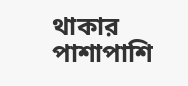থাকার পাশাপাশি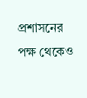প্রশাসনের পক্ষ থেকেও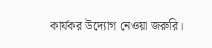কার্যকর উদ্যোগ নেওয়া জরুরি।